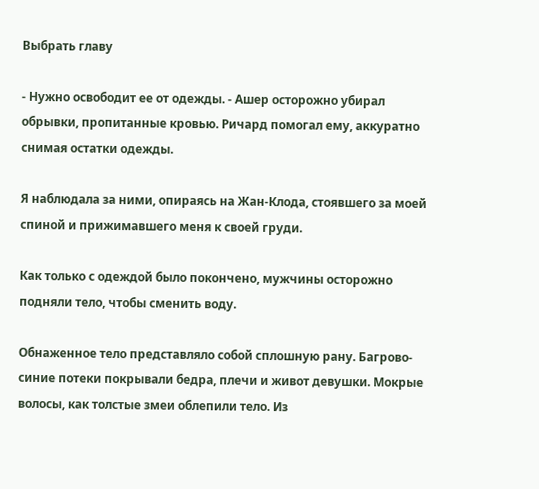Выбрать главу

- Нужно освободит ее от одежды. - Ашер осторожно убирал обрывки, пропитанные кровью. Ричард помогал ему, аккуратно снимая остатки одежды.

Я наблюдала за ними, опираясь на Жан-Клода, стоявшего за моей спиной и прижимавшего меня к своей груди.

Как только с одеждой было покончено, мужчины осторожно подняли тело, чтобы сменить воду.

Обнаженное тело представляло собой сплошную рану. Багрово-синие потеки покрывали бедра, плечи и живот девушки. Мокрые волосы, как толстые змеи облепили тело. Из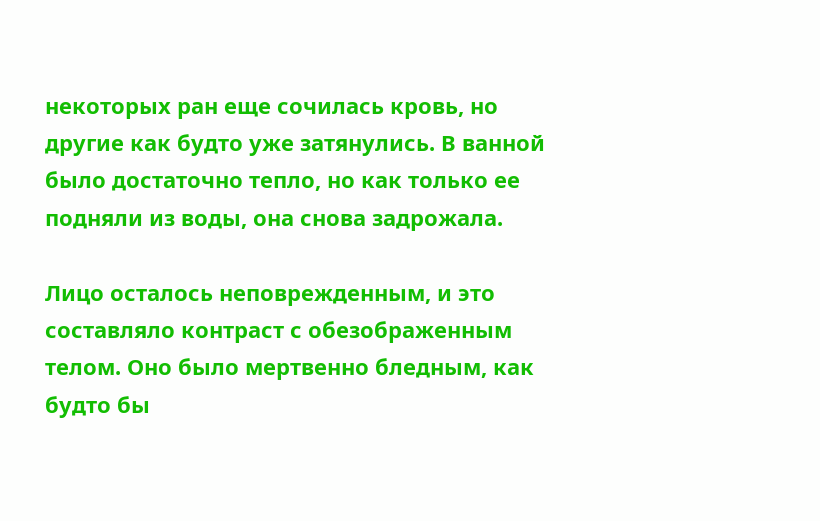некоторых ран еще сочилась кровь, но другие как будто уже затянулись. В ванной было достаточно тепло, но как только ее подняли из воды, она снова задрожала.

Лицо осталось неповрежденным, и это составляло контраст с обезображенным телом. Оно было мертвенно бледным, как будто бы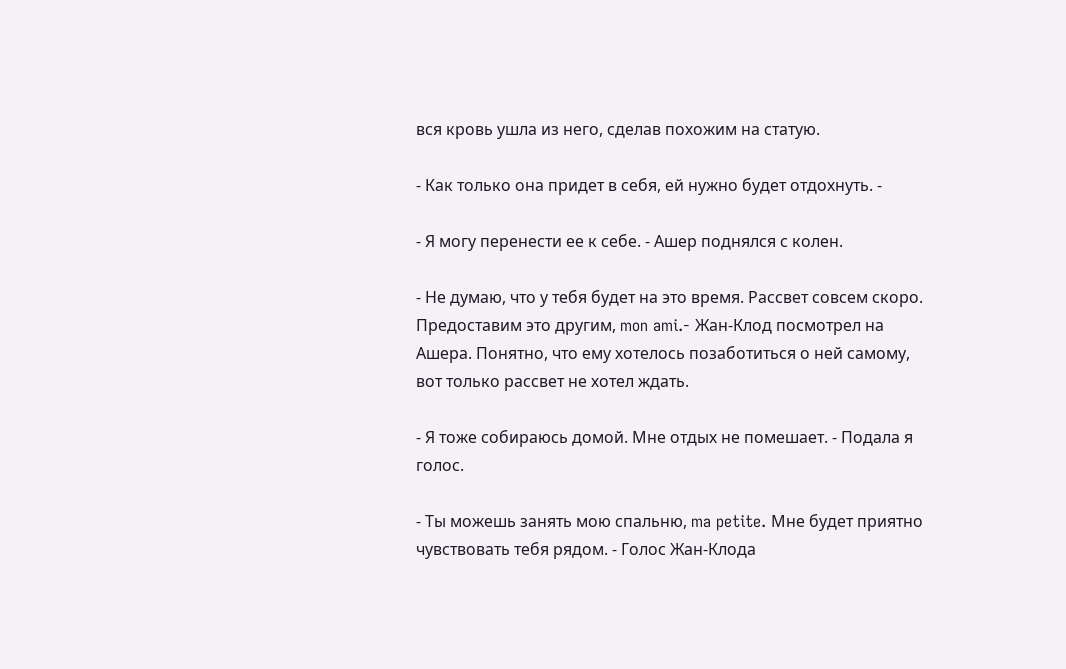вся кровь ушла из него, сделав похожим на статую.

- Как только она придет в себя, ей нужно будет отдохнуть. -

- Я могу перенести ее к себе. - Ашер поднялся с колен.

- Не думаю, что у тебя будет на это время. Рассвет совсем скоро. Предоставим это другим, mon ami.- Жан-Клод посмотрел на Ашера. Понятно, что ему хотелось позаботиться о ней самому, вот только рассвет не хотел ждать.

- Я тоже собираюсь домой. Мне отдых не помешает. - Подала я голос.

- Ты можешь занять мою спальню, ma petite. Мне будет приятно чувствовать тебя рядом. - Голос Жан-Клода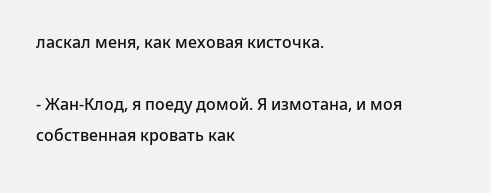ласкал меня, как меховая кисточка.

- Жан-Клод, я поеду домой. Я измотана, и моя собственная кровать как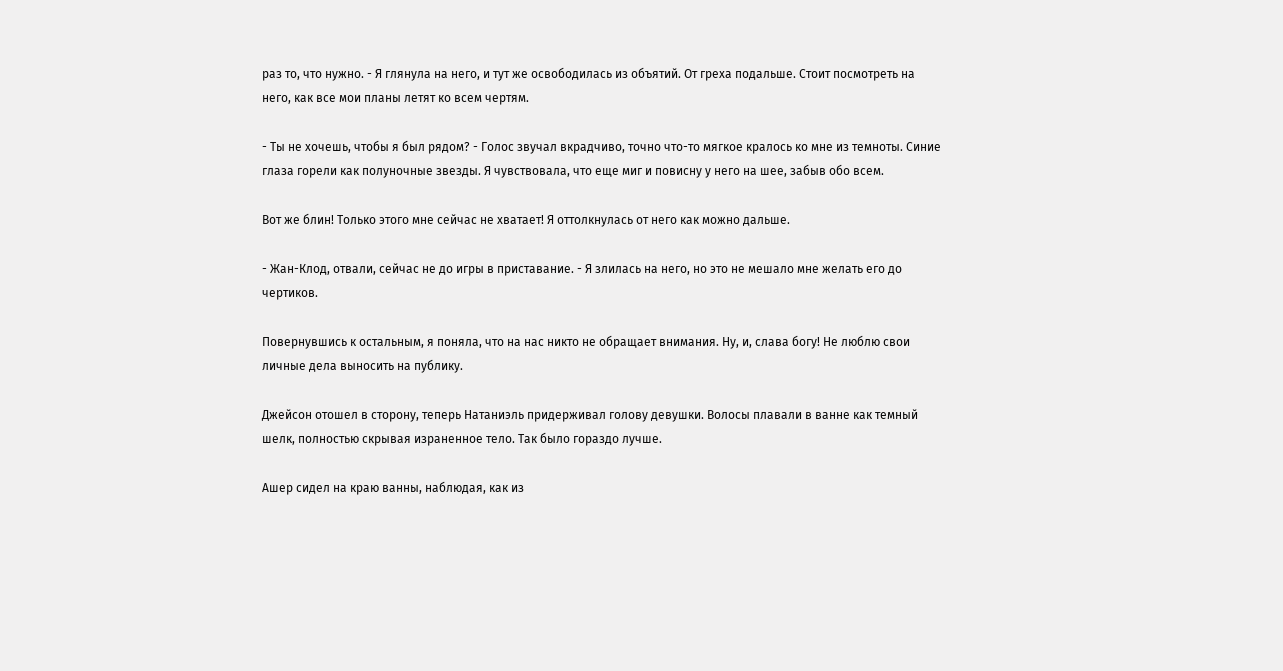раз то, что нужно. - Я глянула на него, и тут же освободилась из объятий. От греха подальше. Стоит посмотреть на него, как все мои планы летят ко всем чертям.

- Ты не хочешь, чтобы я был рядом? - Голос звучал вкрадчиво, точно что-то мягкое кралось ко мне из темноты. Синие глаза горели как полуночные звезды. Я чувствовала, что еще миг и повисну у него на шее, забыв обо всем.

Вот же блин! Только этого мне сейчас не хватает! Я оттолкнулась от него как можно дальше.

- Жан-Клод, отвали, сейчас не до игры в приставание. - Я злилась на него, но это не мешало мне желать его до чертиков.

Повернувшись к остальным, я поняла, что на нас никто не обращает внимания. Ну, и, слава богу! Не люблю свои личные дела выносить на публику.

Джейсон отошел в сторону, теперь Натаниэль придерживал голову девушки. Волосы плавали в ванне как темный шелк, полностью скрывая израненное тело. Так было гораздо лучше.

Ашер сидел на краю ванны, наблюдая, как из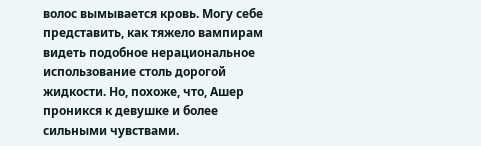волос вымывается кровь. Могу себе представить, как тяжело вампирам видеть подобное нерациональное использование столь дорогой жидкости. Но, похоже, что, Ашер проникся к девушке и более сильными чувствами.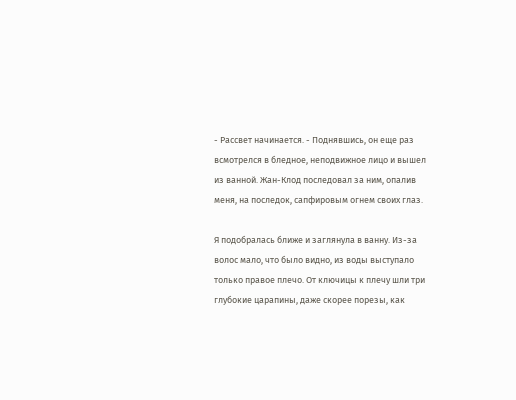- Рассвет начинается. - Поднявшись, он еще раз всмотрелся в бледное, неподвижное лицо и вышел из ванной. Жан-Клод последовал за ним, опалив меня, на последок, сапфировым огнем своих глаз.

Я подобралась ближе и заглянула в ванну. Из-за волос мало, что было видно, из воды выступало только правое плечо. От ключицы к плечу шли три глубокие царапины, даже скорее порезы, как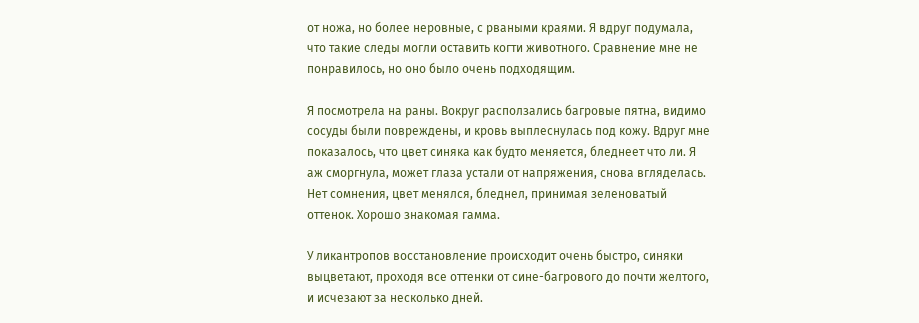от ножа, но более неровные, с рваными краями. Я вдруг подумала, что такие следы могли оставить когти животного. Сравнение мне не понравилось, но оно было очень подходящим.

Я посмотрела на раны. Вокруг расползались багровые пятна, видимо сосуды были повреждены, и кровь выплеснулась под кожу. Вдруг мне показалось, что цвет синяка как будто меняется, бледнеет что ли. Я аж сморгнула, может глаза устали от напряжения, снова вгляделась. Нет сомнения, цвет менялся, бледнел, принимая зеленоватый оттенок. Хорошо знакомая гамма.

У ликантропов восстановление происходит очень быстро, синяки выцветают, проходя все оттенки от сине-багрового до почти желтого, и исчезают за несколько дней.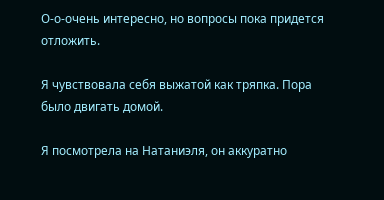О-о-очень интересно, но вопросы пока придется отложить.

Я чувствовала себя выжатой как тряпка. Пора было двигать домой.

Я посмотрела на Натаниэля, он аккуратно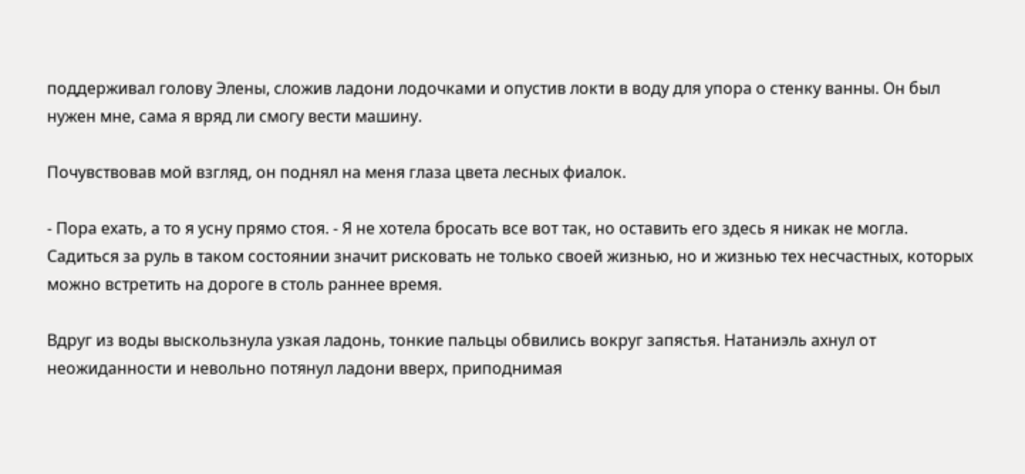поддерживал голову Элены, сложив ладони лодочками и опустив локти в воду для упора о стенку ванны. Он был нужен мне, сама я вряд ли смогу вести машину.

Почувствовав мой взгляд, он поднял на меня глаза цвета лесных фиалок.

- Пора ехать, а то я усну прямо стоя. - Я не хотела бросать все вот так, но оставить его здесь я никак не могла. Садиться за руль в таком состоянии значит рисковать не только своей жизнью, но и жизнью тех несчастных, которых можно встретить на дороге в столь раннее время.

Вдруг из воды выскользнула узкая ладонь, тонкие пальцы обвились вокруг запястья. Натаниэль ахнул от неожиданности и невольно потянул ладони вверх, приподнимая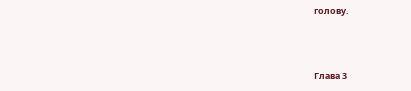голову.



Глава 3